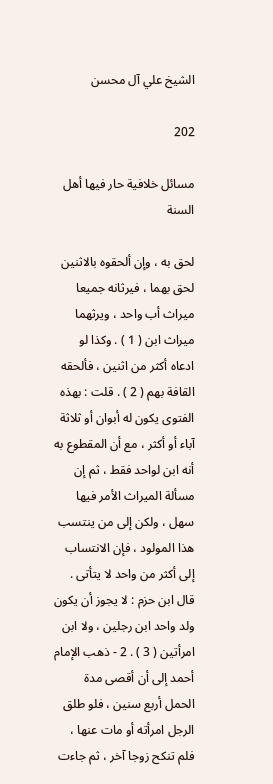الشيخ علي آل محسن

202

مسائل خلافية حار فيها أهل السنة

لحق به ، وإن ألحقوه بالاثنين لحق بهما ، فيرثانه جميعا ميراث أب واحد ، ويرثهما ميراث ابن ( 1 ) . وكذا لو ادعاه أكثر من اثنين ، فألحقه القافة بهم ( 2 ) . قلت : بهذه الفتوى يكون له أبوان أو ثلاثة آباء أو أكثر ، مع أن المقطوع به أنه ابن لواحد فقط ، ثم إن مسألة الميراث الأمر فيها سهل ، ولكن إلى من ينتسب هذا المولود ، فإن الانتساب إلى أكثر من واحد لا يتأتى . قال ابن حزم : لا يجوز أن يكون ولد واحد ابن رجلين ، ولا ابن امرأتين ( 3 ) . 2 - ذهب الإمام أحمد إلى أن أقصى مدة الحمل أربع سنين ، فلو طلق الرجل امرأته أو مات عنها ، فلم تنكح زوجا آخر ، ثم جاءت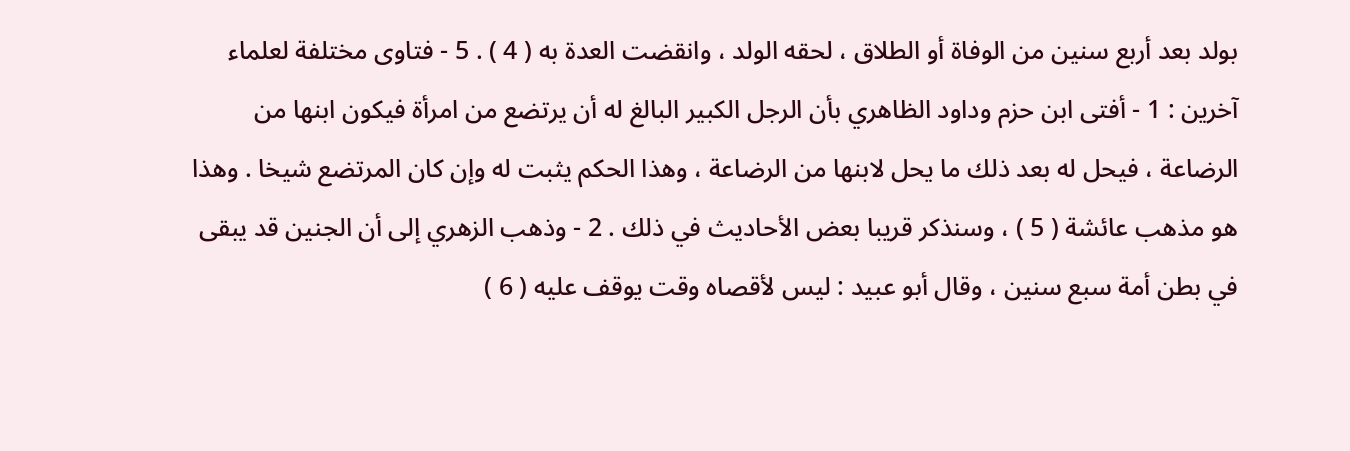بولد بعد أربع سنين من الوفاة أو الطلاق ، لحقه الولد ، وانقضت العدة به ( 4 ) . 5 - فتاوى مختلفة لعلماء آخرين : 1 - أفتى ابن حزم وداود الظاهري بأن الرجل الكبير البالغ له أن يرتضع من امرأة فيكون ابنها من الرضاعة ، فيحل له بعد ذلك ما يحل لابنها من الرضاعة ، وهذا الحكم يثبت له وإن كان المرتضع شيخا . وهذا هو مذهب عائشة ( 5 ) ، وسنذكر قريبا بعض الأحاديث في ذلك . 2 - وذهب الزهري إلى أن الجنين قد يبقى في بطن أمة سبع سنين ، وقال أبو عبيد : ليس لأقصاه وقت يوقف عليه ( 6 )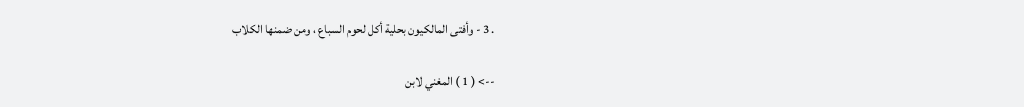. 3 - وأفتى المالكيون بحلية أكل لحوم السباع ، ومن ضمنها الكلاب

--> ( 1 ) المغني لابن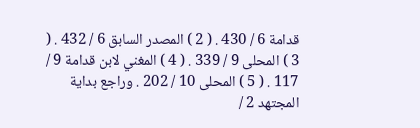قدامة 6 / 430 . ( 2 ) المصدر السابق 6 / 432 . ( 3 ) المحلى 9 / 339 . ( 4 ) المغني لابن قدامة 9 / 117 . ( 5 ) المحلى 10 / 202 . وراجع بداية المجتهد 2 /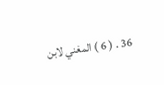36 . ( 6 ) المغني لابن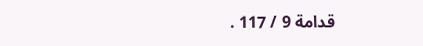قدامة 9 / 117 .